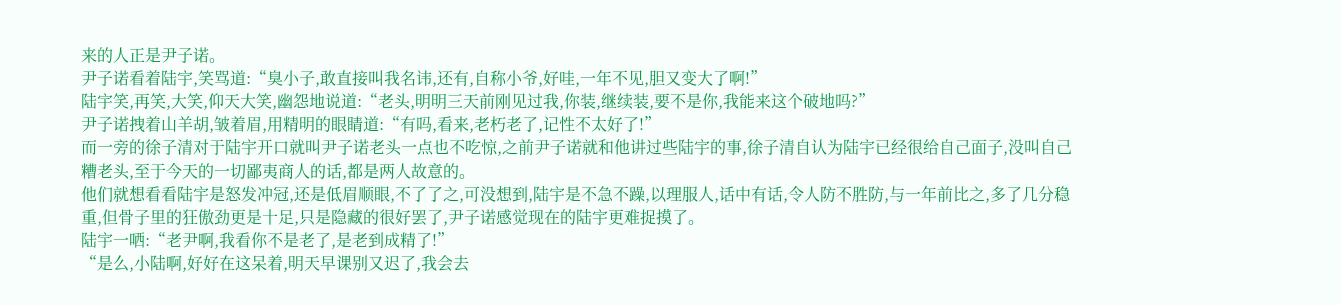来的人正是尹子诺。
尹子诺看着陆宇,笑骂道:“臭小子,敢直接叫我名讳,还有,自称小爷,好哇,一年不见,胆又变大了啊!”
陆宇笑,再笑,大笑,仰天大笑,幽怨地说道:“老头,明明三天前刚见过我,你装,继续装,要不是你,我能来这个破地吗?”
尹子诺拽着山羊胡,皱着眉,用精明的眼睛道:“有吗,看来,老朽老了,记性不太好了!”
而一旁的徐子清对于陆宇开口就叫尹子诺老头一点也不吃惊,之前尹子诺就和他讲过些陆宇的事,徐子清自认为陆宇已经很给自己面子,没叫自己糟老头,至于今天的一切鄙夷商人的话,都是两人故意的。
他们就想看看陆宇是怒发冲冠,还是低眉顺眼,不了了之,可没想到,陆宇是不急不躁,以理服人,话中有话,令人防不胜防,与一年前比之,多了几分稳重,但骨子里的狂傲劲更是十足,只是隐藏的很好罢了,尹子诺感觉现在的陆宇更难捉摸了。
陆宇一哂:“老尹啊,我看你不是老了,是老到成精了!”
“是么,小陆啊,好好在这呆着,明天早课别又迟了,我会去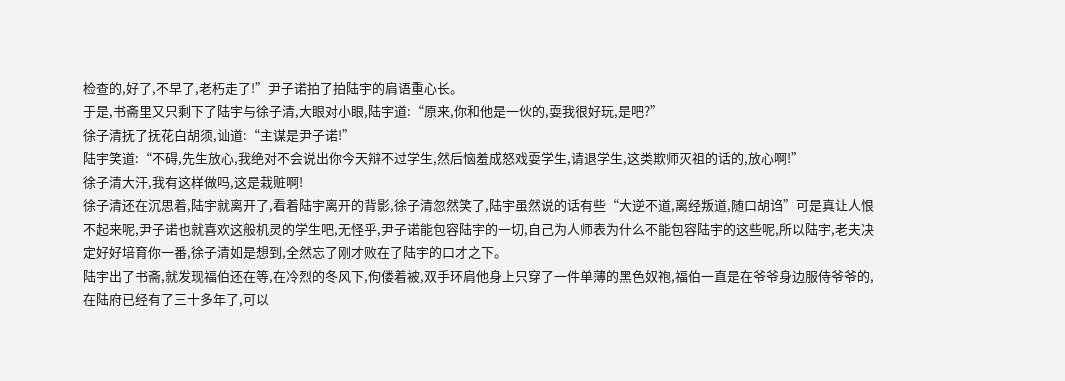检查的,好了,不早了,老朽走了!”尹子诺拍了拍陆宇的肩语重心长。
于是,书斋里又只剩下了陆宇与徐子清,大眼对小眼,陆宇道:“原来,你和他是一伙的,耍我很好玩,是吧?”
徐子清抚了抚花白胡须,讪道:“主谋是尹子诺!”
陆宇笑道:“不碍,先生放心,我绝对不会说出你今天辩不过学生,然后恼羞成怒戏耍学生,请退学生,这类欺师灭祖的话的,放心啊!”
徐子清大汗,我有这样做吗,这是栽赃啊!
徐子清还在沉思着,陆宇就离开了,看着陆宇离开的背影,徐子清忽然笑了,陆宇虽然说的话有些“大逆不道,离经叛道,随口胡诌”可是真让人恨不起来呢,尹子诺也就喜欢这般机灵的学生吧,无怪乎,尹子诺能包容陆宇的一切,自己为人师表为什么不能包容陆宇的这些呢,所以陆宇,老夫决定好好培育你一番,徐子清如是想到,全然忘了刚才败在了陆宇的口才之下。
陆宇出了书斋,就发现福伯还在等,在冷烈的冬风下,佝偻着被,双手环肩他身上只穿了一件单薄的黑色奴袍,福伯一直是在爷爷身边服侍爷爷的,在陆府已经有了三十多年了,可以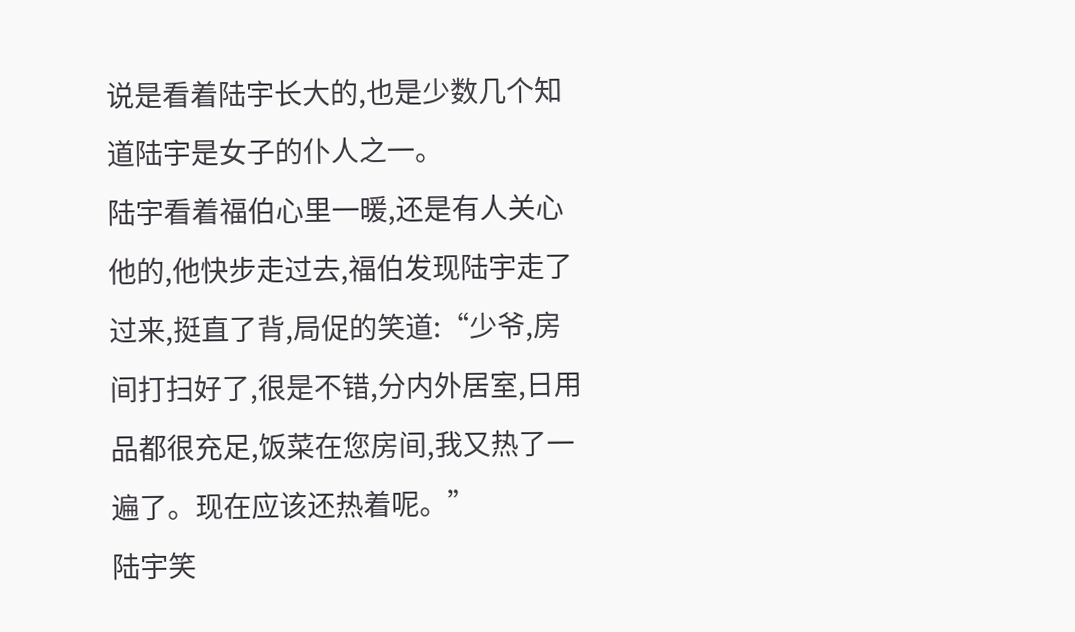说是看着陆宇长大的,也是少数几个知道陆宇是女子的仆人之一。
陆宇看着福伯心里一暖,还是有人关心他的,他快步走过去,福伯发现陆宇走了过来,挺直了背,局促的笑道:“少爷,房间打扫好了,很是不错,分内外居室,日用品都很充足,饭菜在您房间,我又热了一遍了。现在应该还热着呢。”
陆宇笑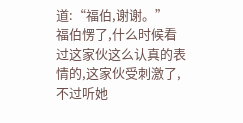道:“福伯,谢谢。”
福伯愣了,什么时候看过这家伙这么认真的表情的,这家伙受刺激了,不过听她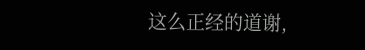这么正经的道谢,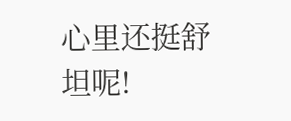心里还挺舒坦呢!